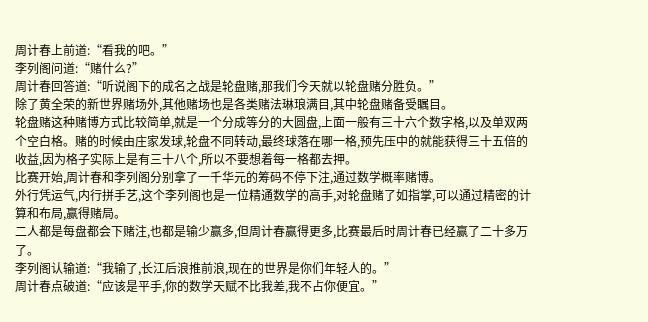周计春上前道:“看我的吧。”
李列阁问道:“赌什么?”
周计春回答道:“听说阁下的成名之战是轮盘赌,那我们今天就以轮盘赌分胜负。”
除了黄全荣的新世界赌场外,其他赌场也是各类赌法琳琅满目,其中轮盘赌备受瞩目。
轮盘赌这种赌博方式比较简单,就是一个分成等分的大圆盘,上面一般有三十六个数字格,以及单双两个空白格。赌的时候由庄家发球,轮盘不同转动,最终球落在哪一格,预先压中的就能获得三十五倍的收益,因为格子实际上是有三十八个,所以不要想着每一格都去押。
比赛开始,周计春和李列阁分别拿了一千华元的筹码不停下注,通过数学概率赌博。
外行凭运气,内行拼手艺,这个李列阁也是一位精通数学的高手,对轮盘赌了如指掌,可以通过精密的计算和布局,赢得赌局。
二人都是每盘都会下赌注,也都是输少赢多,但周计春赢得更多,比赛最后时周计春已经赢了二十多万了。
李列阁认输道:“我输了,长江后浪推前浪,现在的世界是你们年轻人的。”
周计春点破道:“应该是平手,你的数学天赋不比我差,我不占你便宜。”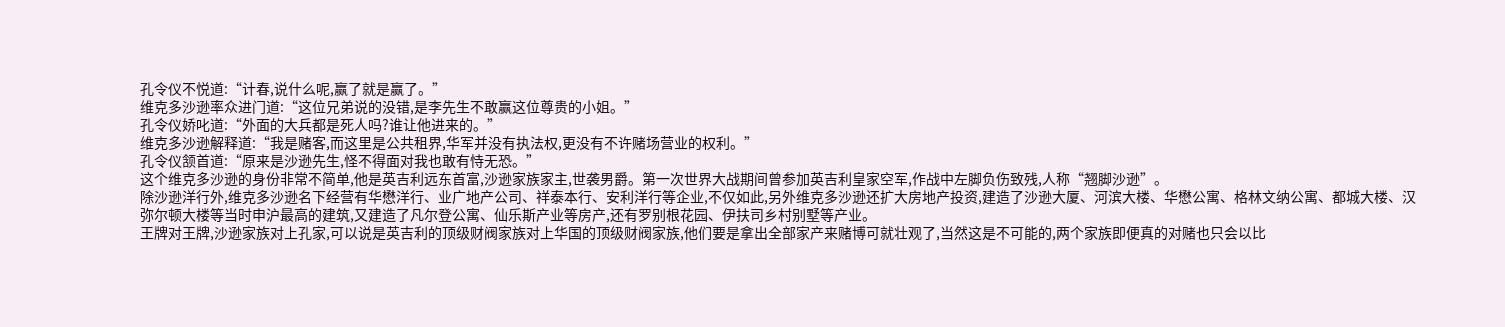孔令仪不悦道:“计春,说什么呢,赢了就是赢了。”
维克多沙逊率众进门道:“这位兄弟说的没错,是李先生不敢赢这位尊贵的小姐。”
孔令仪娇叱道:“外面的大兵都是死人吗?谁让他进来的。”
维克多沙逊解释道:“我是赌客,而这里是公共租界,华军并没有执法权,更没有不许赌场营业的权利。”
孔令仪颔首道:“原来是沙逊先生,怪不得面对我也敢有恃无恐。”
这个维克多沙逊的身份非常不简单,他是英吉利远东首富,沙逊家族家主,世袭男爵。第一次世界大战期间曾参加英吉利皇家空军,作战中左脚负伤致残,人称“翘脚沙逊”。
除沙逊洋行外,维克多沙逊名下经营有华懋洋行、业广地产公司、祥泰本行、安利洋行等企业,不仅如此,另外维克多沙逊还扩大房地产投资,建造了沙逊大厦、河滨大楼、华懋公寓、格林文纳公寓、都城大楼、汉弥尔顿大楼等当时申沪最高的建筑,又建造了凡尔登公寓、仙乐斯产业等房产,还有罗别根花园、伊扶司乡村别墅等产业。
王牌对王牌,沙逊家族对上孔家,可以说是英吉利的顶级财阀家族对上华国的顶级财阀家族,他们要是拿出全部家产来赌博可就壮观了,当然这是不可能的,两个家族即便真的对赌也只会以比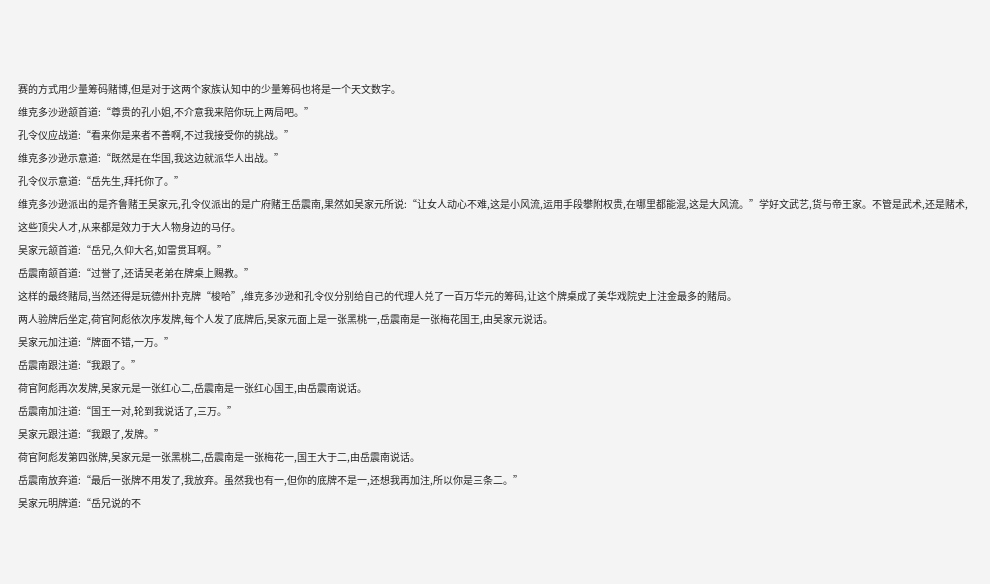赛的方式用少量筹码赌博,但是对于这两个家族认知中的少量筹码也将是一个天文数字。
维克多沙逊颔首道:“尊贵的孔小姐,不介意我来陪你玩上两局吧。”
孔令仪应战道:“看来你是来者不善啊,不过我接受你的挑战。”
维克多沙逊示意道:“既然是在华国,我这边就派华人出战。”
孔令仪示意道:“岳先生,拜托你了。”
维克多沙逊派出的是齐鲁赌王吴家元,孔令仪派出的是广府赌王岳震南,果然如吴家元所说:“让女人动心不难,这是小风流,运用手段攀附权贵,在哪里都能混,这是大风流。”学好文武艺,货与帝王家。不管是武术,还是赌术,这些顶尖人才,从来都是效力于大人物身边的马仔。
吴家元颔首道:“岳兄,久仰大名,如雷贯耳啊。”
岳震南颔首道:“过誉了,还请吴老弟在牌桌上赐教。”
这样的最终赌局,当然还得是玩德州扑克牌“梭哈”,维克多沙逊和孔令仪分别给自己的代理人兑了一百万华元的筹码,让这个牌桌成了美华戏院史上注金最多的赌局。
两人验牌后坐定,荷官阿彪依次序发牌,每个人发了底牌后,吴家元面上是一张黑桃一,岳震南是一张梅花国王,由吴家元说话。
吴家元加注道:“牌面不错,一万。”
岳震南跟注道:“我跟了。”
荷官阿彪再次发牌,吴家元是一张红心二,岳震南是一张红心国王,由岳震南说话。
岳震南加注道:“国王一对,轮到我说话了,三万。”
吴家元跟注道:“我跟了,发牌。”
荷官阿彪发第四张牌,吴家元是一张黑桃二,岳震南是一张梅花一,国王大于二,由岳震南说话。
岳震南放弃道:“最后一张牌不用发了,我放弃。虽然我也有一,但你的底牌不是一,还想我再加注,所以你是三条二。”
吴家元明牌道:“岳兄说的不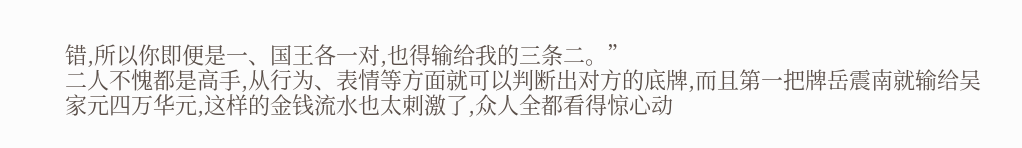错,所以你即便是一、国王各一对,也得输给我的三条二。”
二人不愧都是高手,从行为、表情等方面就可以判断出对方的底牌,而且第一把牌岳震南就输给吴家元四万华元,这样的金钱流水也太刺激了,众人全都看得惊心动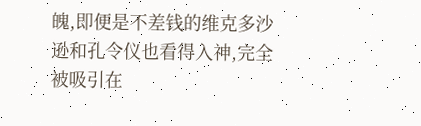魄,即便是不差钱的维克多沙逊和孔令仪也看得入神,完全被吸引在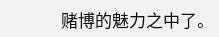赌博的魅力之中了。